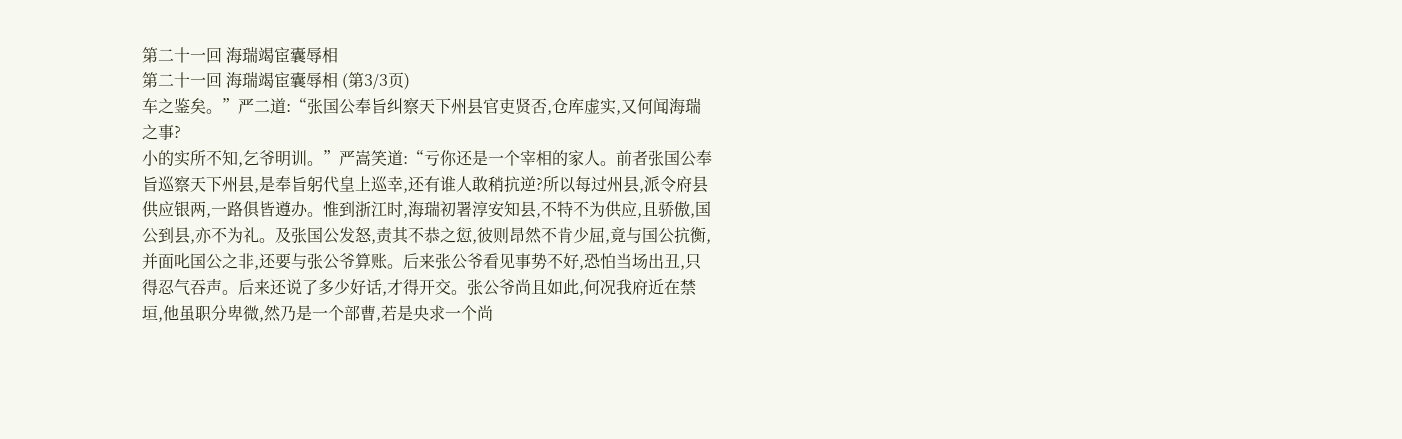第二十一回 海瑞竭宦囊辱相
第二十一回 海瑞竭宦囊辱相 (第3/3页)
车之鉴矣。”严二道:“张国公奉旨纠察天下州县官吏贤否,仓库虚实,又何闻海瑞之事?
小的实所不知,乞爷明训。”严嵩笑道:“亏你还是一个宰相的家人。前者张国公奉旨巡察天下州县,是奉旨躬代皇上巡幸,还有谁人敢稍抗逆?所以每过州县,派令府县供应银两,一路俱皆遵办。惟到浙江时,海瑞初署淳安知县,不特不为供应,且骄傲,国公到县,亦不为礼。及张国公发怒,责其不恭之愆,彼则昂然不肯少屈,竟与国公抗衡,并面叱国公之非,还要与张公爷算账。后来张公爷看见事势不好,恐怕当场出丑,只得忍气吞声。后来还说了多少好话,才得开交。张公爷尚且如此,何况我府近在禁垣,他虽职分卑微,然乃是一个部曹,若是央求一个尚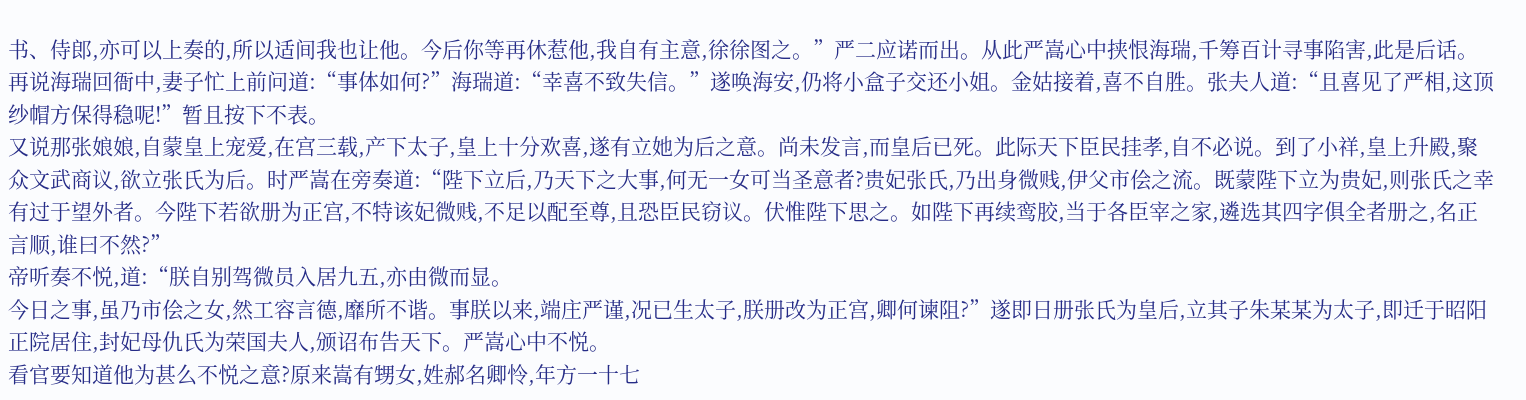书、侍郎,亦可以上奏的,所以适间我也让他。今后你等再休惹他,我自有主意,徐徐图之。”严二应诺而出。从此严嵩心中挟恨海瑞,千筹百计寻事陷害,此是后话。
再说海瑞回衙中,妻子忙上前问道:“事体如何?”海瑞道:“幸喜不致失信。”遂唤海安,仍将小盒子交还小姐。金姑接着,喜不自胜。张夫人道:“且喜见了严相,这顶纱帽方保得稳呢!”暂且按下不表。
又说那张娘娘,自蒙皇上宠爱,在宫三载,产下太子,皇上十分欢喜,遂有立她为后之意。尚未发言,而皇后已死。此际天下臣民挂孝,自不必说。到了小祥,皇上升殿,聚众文武商议,欲立张氏为后。时严嵩在旁奏道:“陛下立后,乃天下之大事,何无一女可当圣意者?贵妃张氏,乃出身微贱,伊父市侩之流。既蒙陛下立为贵妃,则张氏之幸有过于望外者。今陛下若欲册为正宫,不特该妃微贱,不足以配至尊,且恐臣民窃议。伏惟陛下思之。如陛下再续鸾胶,当于各臣宰之家,遴选其四字俱全者册之,名正言顺,谁曰不然?”
帝听奏不悦,道:“朕自别驾微员入居九五,亦由微而显。
今日之事,虽乃市侩之女,然工容言德,靡所不谐。事朕以来,端庄严谨,况已生太子,朕册改为正宫,卿何谏阻?”遂即日册张氏为皇后,立其子朱某某为太子,即迁于昭阳正院居住,封妃母仇氏为荣国夫人,颁诏布告天下。严嵩心中不悦。
看官要知道他为甚么不悦之意?原来嵩有甥女,姓郝名卿怜,年方一十七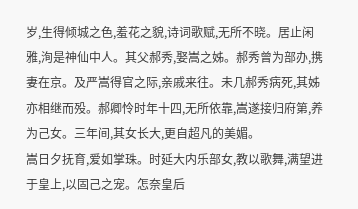岁,生得倾城之色,羞花之貌,诗词歌赋,无所不晓。居止闲雅,洵是神仙中人。其父郝秀,娶嵩之姊。郝秀曾为部办,携妻在京。及严嵩得官之际,亲戚来往。未几郝秀病死,其姊亦相继而殁。郝卿怜时年十四,无所依靠,嵩遂接归府第,养为己女。三年间,其女长大,更自超凡的美媚。
嵩日夕抚育,爱如掌珠。时延大内乐部女,教以歌舞,满望进于皇上,以固己之宠。怎奈皇后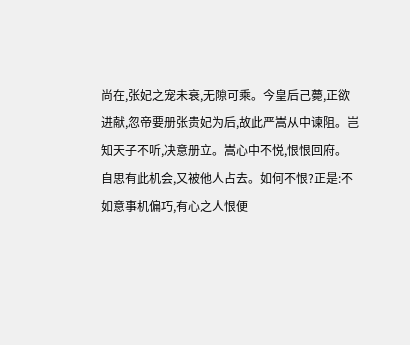尚在,张妃之宠未衰,无隙可乘。今皇后己薨,正欲进献,忽帝要册张贵妃为后,故此严嵩从中谏阻。岂知天子不听,决意册立。嵩心中不悦,恨恨回府。
自思有此机会,又被他人占去。如何不恨?正是:不如意事机偏巧,有心之人恨便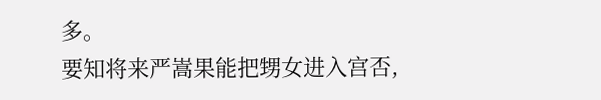多。
要知将来严嵩果能把甥女进入宫否,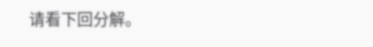请看下回分解。